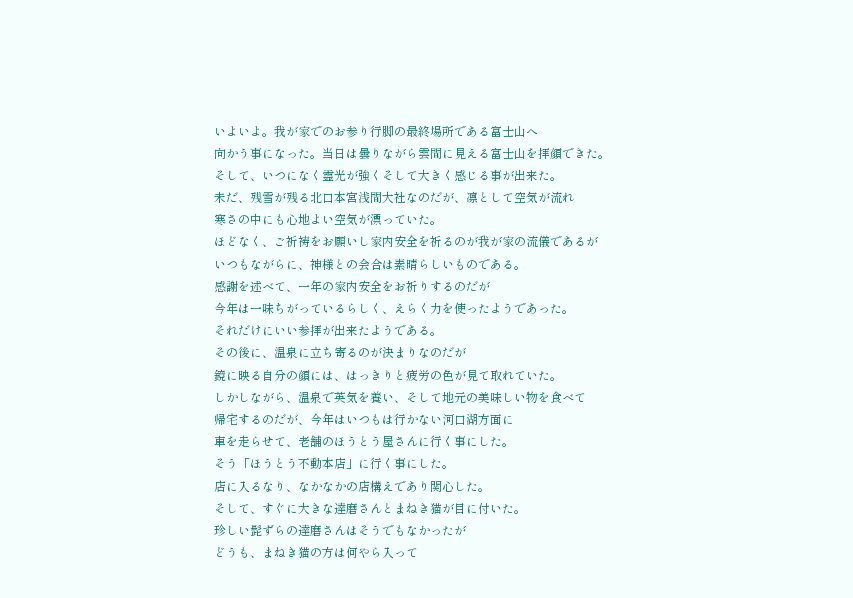いよいよ。我が家でのお参り行脚の最終場所である富士山へ
向かう事になった。当日は曇りながら雲間に見える富士山を拝顔できた。
そして、いつになく霊光が強くそして大きく感じる事が出来た。
未だ、残雪が残る北口本宮浅間大社なのだが、凛として空気が流れ
寒さの中にも心地よい空気が漂っていた。
ほどなく、ご祈祷をお願いし家内安全を祈るのが我が家の流儀であるが
いつもながらに、神様との会合は素晴らしいものである。
感謝を述べて、一年の家内安全をお祈りするのだが
今年は一味ちがっているらしく、えらく力を使ったようであった。
それだけにいい参拝が出来たようである。
その後に、温泉に立ち寄るのが決まりなのだが
鏡に映る自分の顔には、はっきりと疲労の色が見て取れていた。
しかしながら、温泉で英気を養い、そして地元の美味しい物を食べて
帰宅するのだが、今年はいつもは行かない河口湖方面に
車を走らせて、老舗のほうとう屋さんに行く事にした。
そう「ほうとう不動本店」に行く事にした。
店に入るなり、なかなかの店構えであり関心した。
そして、すぐに大きな達磨さんとまねき猫が目に付いた。
珍しい髭ずらの達磨さんはそうでもなかったが
どうも、まねき猫の方は何やら入って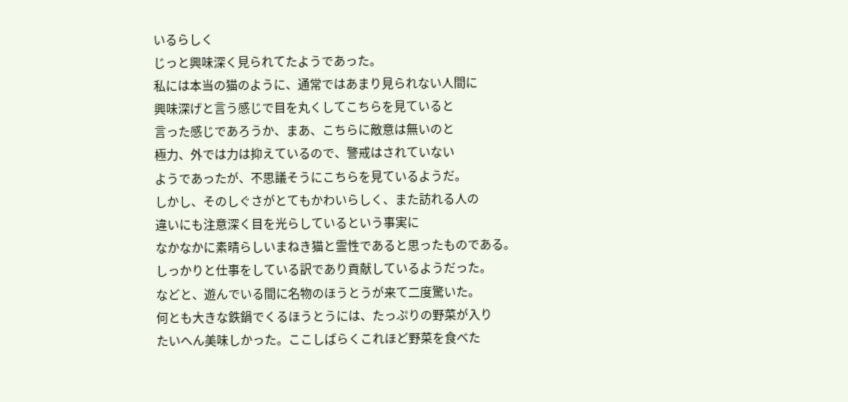いるらしく
じっと興味深く見られてたようであった。
私には本当の猫のように、通常ではあまり見られない人間に
興味深げと言う感じで目を丸くしてこちらを見ていると
言った感じであろうか、まあ、こちらに敵意は無いのと
極力、外では力は抑えているので、警戒はされていない
ようであったが、不思議そうにこちらを見ているようだ。
しかし、そのしぐさがとてもかわいらしく、また訪れる人の
違いにも注意深く目を光らしているという事実に
なかなかに素晴らしいまねき猫と霊性であると思ったものである。
しっかりと仕事をしている訳であり貢献しているようだった。
などと、遊んでいる間に名物のほうとうが来て二度驚いた。
何とも大きな鉄鍋でくるほうとうには、たっぷりの野菜が入り
たいへん美味しかった。ここしばらくこれほど野菜を食べた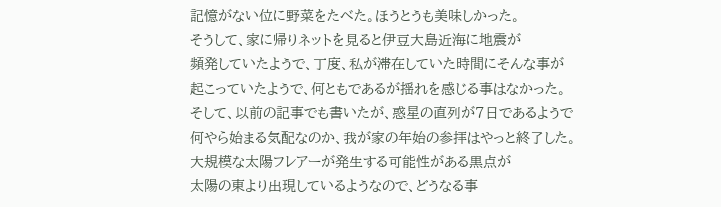記憶がない位に野菜をたべた。ほうとうも美味しかった。
そうして、家に帰りネットを見ると伊豆大島近海に地震が
頻発していたようで、丁度、私が滞在していた時間にそんな事が
起こっていたようで、何ともであるが揺れを感じる事はなかった。
そして、以前の記事でも書いたが、惑星の直列が7日であるようで
何やら始まる気配なのか、我が家の年始の参拝はやっと終了した。
大規模な太陽フレアーが発生する可能性がある黒点が
太陽の東より出現しているようなので、どうなる事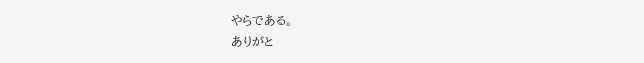やらである。
ありがと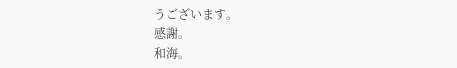うございます。
感謝。
和海。